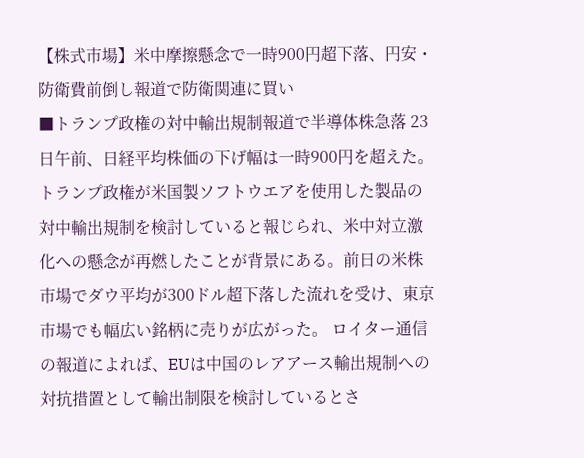【株式市場】米中摩擦懸念で一時900円超下落、円安・防衛費前倒し報道で防衛関連に買い
■トランプ政権の対中輸出規制報道で半導体株急落 23日午前、日経平均株価の下げ幅は一時900円を超えた。トランプ政権が米国製ソフトウエアを使用した製品の対中輸出規制を検討していると報じられ、米中対立激化への懸念が再燃したことが背景にある。前日の米株市場でダウ平均が300ドル超下落した流れを受け、東京市場でも幅広い銘柄に売りが広がった。 ロイター通信の報道によれば、EUは中国のレアアース輸出規制への対抗措置として輸出制限を検討しているとさ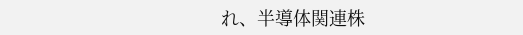れ、半導体関連株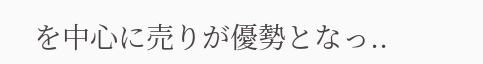を中心に売りが優勢となっ..